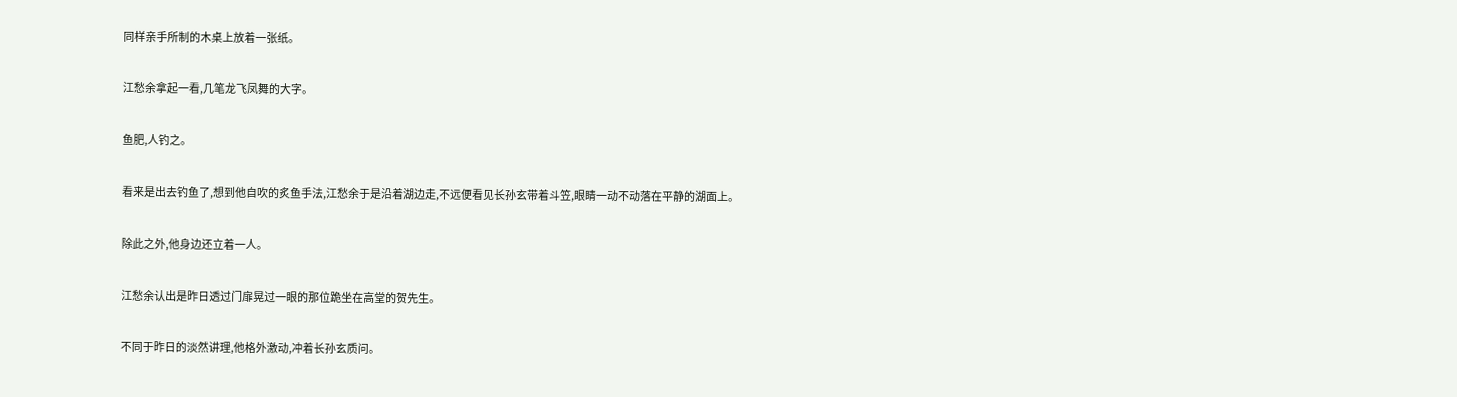同样亲手所制的木桌上放着一张纸。

江愁余拿起一看,几笔龙飞凤舞的大字。

鱼肥,人钓之。

看来是出去钓鱼了,想到他自吹的炙鱼手法,江愁余于是沿着湖边走,不远便看见长孙玄带着斗笠,眼睛一动不动落在平静的湖面上。

除此之外,他身边还立着一人。

江愁余认出是昨日透过门扉晃过一眼的那位跪坐在高堂的贺先生。

不同于昨日的淡然讲理,他格外激动,冲着长孙玄质问。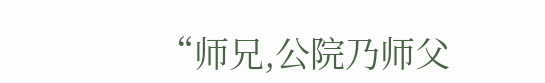“师兄,公院乃师父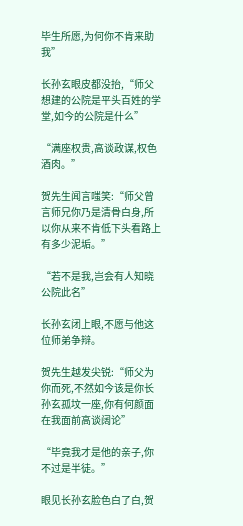毕生所愿,为何你不肯来助我”

长孙玄眼皮都没抬,“师父想建的公院是平头百姓的学堂,如今的公院是什么”

“满座权贵,高谈政谋,权色酒肉。”

贺先生闻言嗤笑:“师父曾言师兄你乃是清骨白身,所以你从来不肯低下头看路上有多少泥垢。”

“若不是我,岂会有人知晓公院此名”

长孙玄闭上眼,不愿与他这位师弟争辩。

贺先生越发尖锐:“师父为你而死,不然如今该是你长孙玄孤坟一座,你有何颜面在我面前高谈阔论”

“毕竟我才是他的亲子,你不过是半徒。”

眼见长孙玄脸色白了白,贺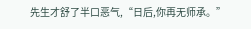先生才舒了半口恶气,“日后,你再无师承。”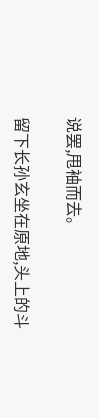说罢,甩袖而去。

留下长孙玄坐在原地,头上的斗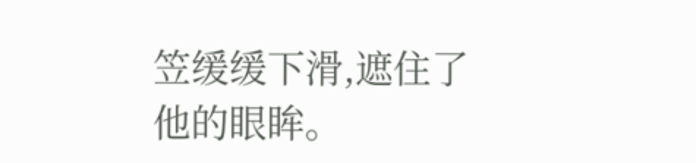笠缓缓下滑,遮住了他的眼眸。